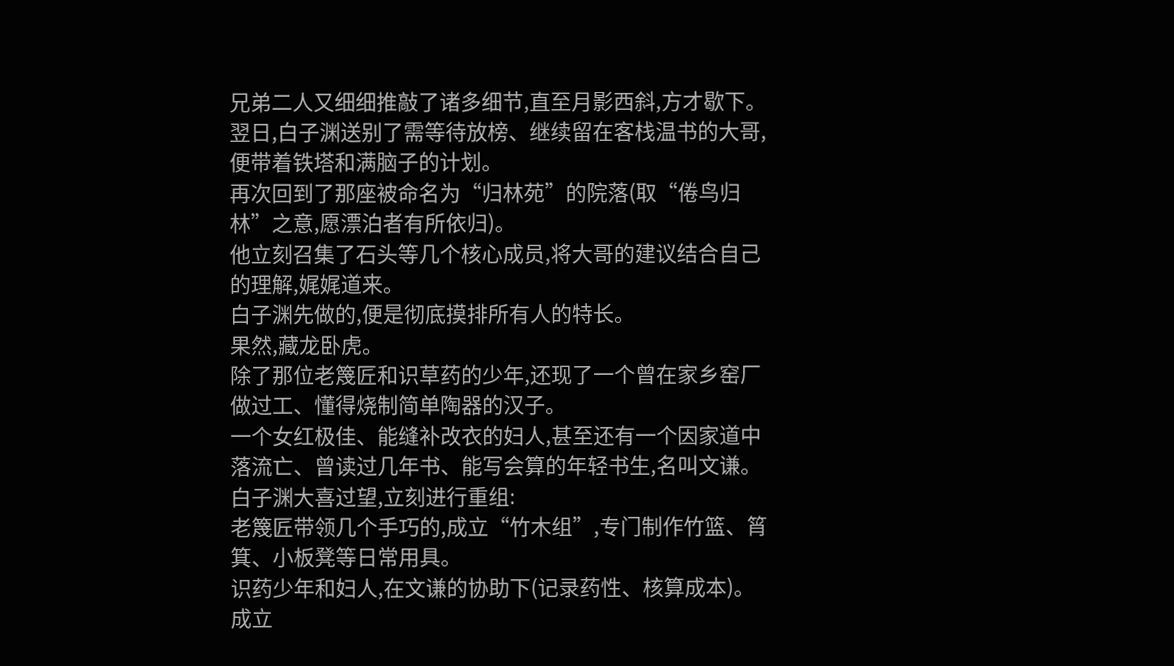兄弟二人又细细推敲了诸多细节,直至月影西斜,方才歇下。
翌日,白子渊送别了需等待放榜、继续留在客栈温书的大哥,便带着铁塔和满脑子的计划。
再次回到了那座被命名为“归林苑”的院落(取“倦鸟归林”之意,愿漂泊者有所依归)。
他立刻召集了石头等几个核心成员,将大哥的建议结合自己的理解,娓娓道来。
白子渊先做的,便是彻底摸排所有人的特长。
果然,藏龙卧虎。
除了那位老篾匠和识草药的少年,还现了一个曾在家乡窑厂做过工、懂得烧制简单陶器的汉子。
一个女红极佳、能缝补改衣的妇人,甚至还有一个因家道中落流亡、曾读过几年书、能写会算的年轻书生,名叫文谦。
白子渊大喜过望,立刻进行重组:
老篾匠带领几个手巧的,成立“竹木组”,专门制作竹篮、筲箕、小板凳等日常用具。
识药少年和妇人,在文谦的协助下(记录药性、核算成本)。
成立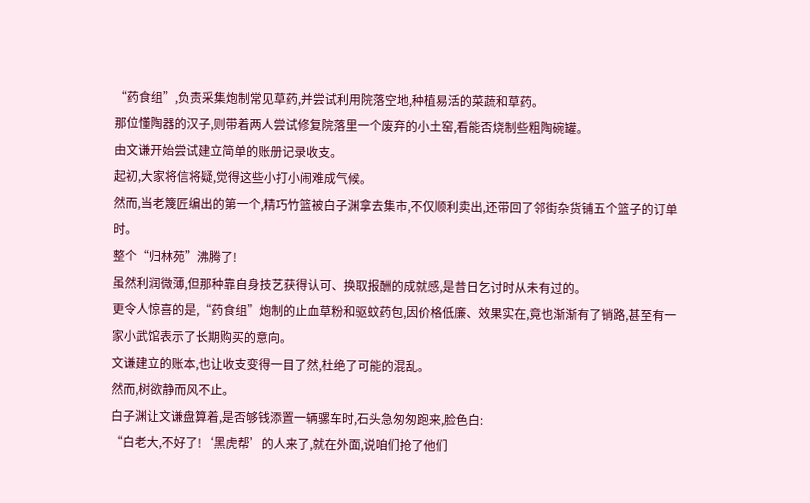“药食组”,负责采集炮制常见草药,并尝试利用院落空地,种植易活的菜蔬和草药。
那位懂陶器的汉子,则带着两人尝试修复院落里一个废弃的小土窑,看能否烧制些粗陶碗罐。
由文谦开始尝试建立简单的账册记录收支。
起初,大家将信将疑,觉得这些小打小闹难成气候。
然而,当老篾匠编出的第一个,精巧竹篮被白子渊拿去集市,不仅顺利卖出,还带回了邻街杂货铺五个篮子的订单时。
整个“归林苑”沸腾了!
虽然利润微薄,但那种靠自身技艺获得认可、换取报酬的成就感,是昔日乞讨时从未有过的。
更令人惊喜的是,“药食组”炮制的止血草粉和驱蚊药包,因价格低廉、效果实在,竟也渐渐有了销路,甚至有一家小武馆表示了长期购买的意向。
文谦建立的账本,也让收支变得一目了然,杜绝了可能的混乱。
然而,树欲静而风不止。
白子渊让文谦盘算着,是否够钱添置一辆骡车时,石头急匆匆跑来,脸色白:
“白老大,不好了!‘黑虎帮’的人来了,就在外面,说咱们抢了他们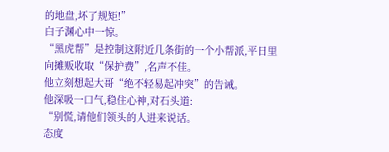的地盘,坏了规矩!”
白子渊心中一惊。
“黑虎帮”是控制这附近几条街的一个小帮派,平日里向摊贩收取“保护费”,名声不佳。
他立刻想起大哥“绝不轻易起冲突”的告诫。
他深吸一口气,稳住心神,对石头道:
“别慌,请他们领头的人进来说话。
态度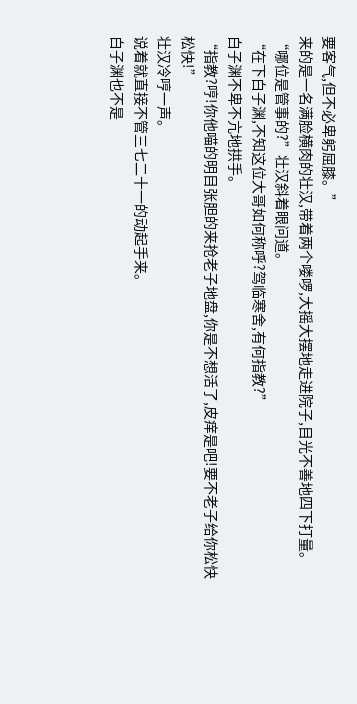要客气,但不必卑躬屈膝。”
来的是一名满脸横肉的壮汉,带着两个喽啰,大摇大摆地走进院子,目光不善地四下打量。
“哪位是管事的?”壮汉斜着眼问道。
“在下白子渊,不知这位大哥如何称呼?驾临寒舍,有何指教?”
白子渊不卑不亢地拱手。
“指教?哼!你他喵的明目张胆的来抢老子地盘,你是不想活了,皮痒是吧!要不老子给你松快松快!”
壮汉冷哼一声。
说着就直接不管三七二十一的动起手来。
白子渊也不是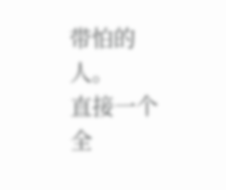带怕的人。
直接一个全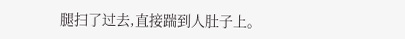腿扫了过去,直接踹到人肚子上。